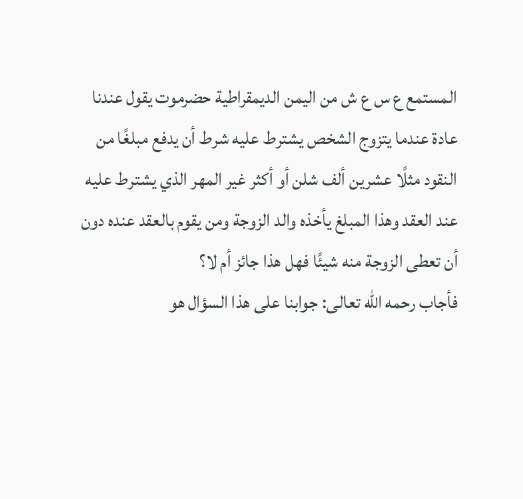المستمع ع س ع ش من اليمن الديمقراطية حضرموت يقول عندنا عادة عندما يتزوج الشخص يشترط عليه شرط أن يدفع مبلغًا من النقود مثلًا عشرين ألف شلن أو أكثر غير المهر الذي يشترط عليه عند العقد وهذا المبلغ يأخذه والد الزوجة ومن يقوم بالعقد عنده دون أن تعطى الزوجة منه شيئًا فهل هذا جائز أم لا؟
فأجاب رحمه الله تعالى: جوابنا على هذا السؤال هو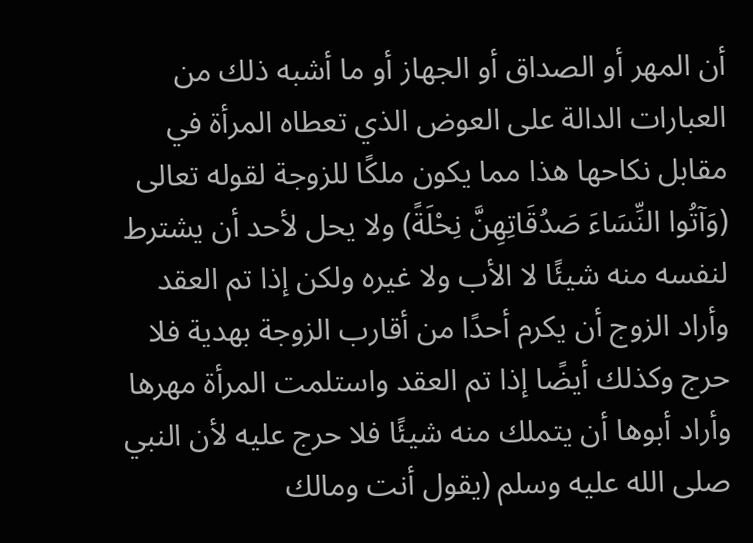أن المهر أو الصداق أو الجهاز أو ما أشبه ذلك من العبارات الدالة على العوض الذي تعطاه المرأة في مقابل نكاحها هذا مما يكون ملكًا للزوجة لقوله تعالى (وَآتُوا النِّسَاءَ صَدُقَاتِهِنَّ نِحْلَةً) ولا يحل لأحد أن يشترط لنفسه منه شيئًا لا الأب ولا غيره ولكن إذا تم العقد وأراد الزوج أن يكرم أحدًا من أقارب الزوجة بهدية فلا حرج وكذلك أيضًا إذا تم العقد واستلمت المرأة مهرها وأراد أبوها أن يتملك منه شيئًا فلا حرج عليه لأن النبي صلى الله عليه وسلم (يقول أنت ومالك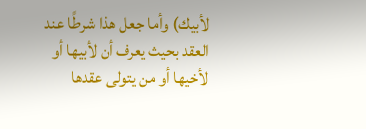لأبيك) وأما جعل هذا شرطًا عند العقد بحيث يعرف أن لأبيها أو لأخيها أو من يتولى عقدها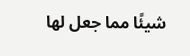شيئًا مما جعل لها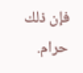فإن ذلك حرام.